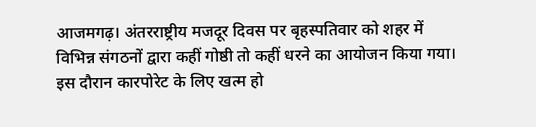आजमगढ़। अंतरराष्ट्रीय मजदूर दिवस पर बृहस्पतिवार को शहर में विभिन्न संगठनों द्वारा कहीं गोष्ठी तो कहीं धरने का आयोजन किया गया। इस दौरान कारपोरेट के लिए खत्म हो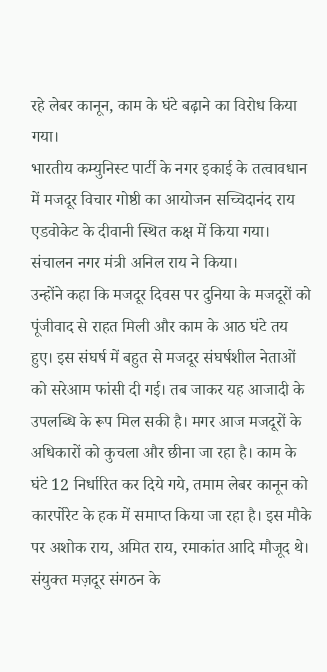रहे लेबर कानून, काम के घंटे बढ़ाने का विरोध किया गया।
भारतीय कम्युनिस्ट पार्टी के नगर इकाई के तत्वावधान में मजदूर विचार गोष्ठी का आयोजन सच्चिदानंद राय एडवोकेट के दीवानी स्थित कक्ष में किया गया। संचालन नगर मंत्री अनिल राय ने किया।
उन्होंने कहा कि मजदूर दिवस पर दुनिया के मजदूरों को पूंजीवाद से राहत मिली और काम के आठ घंटे तय हुए। इस संघर्ष में बहुत से मजदूर संघर्षशील नेताओं को सरेआम फांसी दी गई। तब जाकर यह आजादी के उपलब्धि के रूप मिल सकी है। मगर आज मजदूरों के अधिकारों को कुचला और छीना जा रहा है। काम के घंटे 12 निर्धारित कर दिये गये, तमाम लेबर कानून को कारर्पोरेट के हक में समाप्त किया जा रहा है। इस मौके पर अशोक राय, अमित राय, रमाकांत आदि मौजूद थे।
संयुक्त मज़दूर संगठन के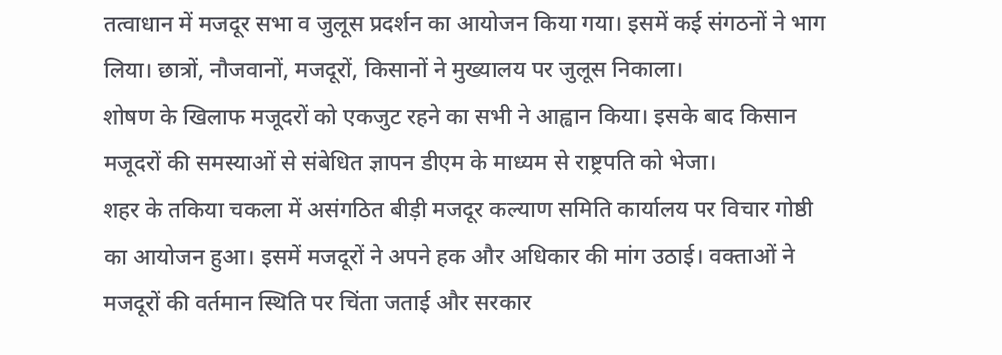तत्वाधान में मजदूर सभा व जुलूस प्रदर्शन का आयोजन किया गया। इसमें कई संगठनों ने भाग लिया। छात्रों, नौजवानों, मजदूरों, किसानों ने मुख्यालय पर जुलूस निकाला।
शोषण के खिलाफ मजूदरों को एकजुट रहने का सभी ने आह्वान किया। इसके बाद किसान मजूदरों की समस्याओं से संबेधित ज्ञापन डीएम के माध्यम से राष्ट्रपति को भेजा।
शहर के तकिया चकला में असंगठित बीड़ी मजदूर कल्याण समिति कार्यालय पर विचार गोष्ठी का आयोजन हुआ। इसमें मजदूरों ने अपने हक और अधिकार की मांग उठाई। वक्ताओं ने मजदूरों की वर्तमान स्थिति पर चिंता जताई और सरकार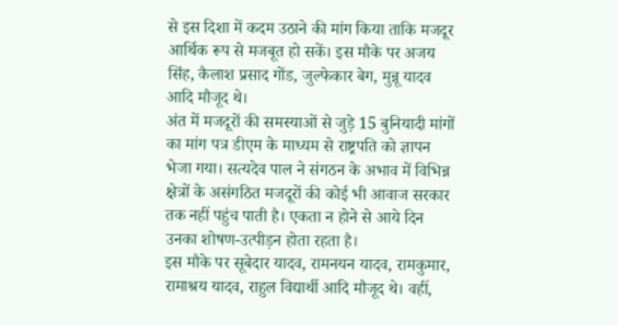से इस दिशा में कदम उठाने की मांग किया ताकि मजदूर आर्थिक रूप से मजबूत हो सकें। इस मौके पर अजय सिंह, कैलाश प्रसाद गोंड, जुल्फेकार बेग, मुन्नू यादव आदि मौजूद थे।
अंत में मजदूरों की समस्याओं से जुड़े 15 बुनियादी मांगों का मांग पत्र डीएम के माध्यम से राष्ट्रपति को ज्ञापन भेजा गया। सत्यदेव पाल ने संगठन के अभाव में विभिन्न क्षेत्रों के असंगठित मजदूरों की कोई भी आवाज सरकार तक नहीं पहुंच पाती है। एकता न होने से आये दिन उनका शोषण-उत्पीड़न होता रहता है।
इस मौके पर सूबेदार यादव, रामनयन यादव, रामकुमार, रामाश्रय यादव, राहुल विद्यार्थी आदि मौजूद थे। वहीं,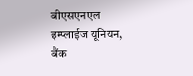बीएसएनएल इम्प्लाईज यूनियन, बैंक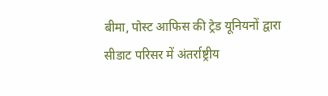बीमा, पोस्ट आफिस की ट्रेड यूनियनों द्वारा सीडाट परिसर में अंतर्राष्ट्रीय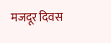मजदूर दिवस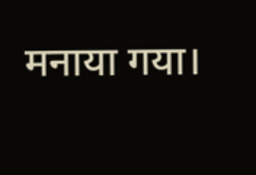मनाया गया।